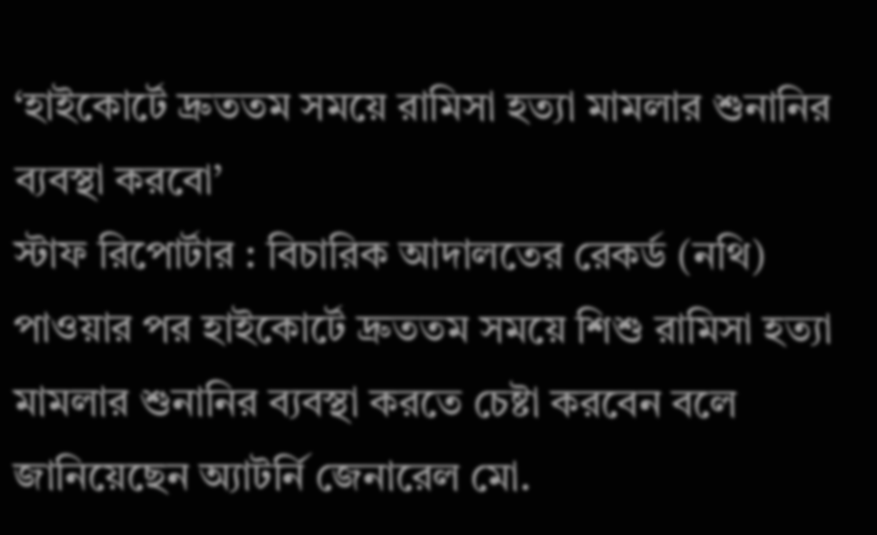‘হাইকোর্টে দ্রুততম সময়ে রামিসা হত্যা মামলার শুনানির ব্যবস্থা করবো’
স্টাফ রিপোর্টার : বিচারিক আদালতের রেকর্ড (নথি) পাওয়ার পর হাইকোর্টে দ্রুততম সময়ে শিশু রামিসা হত্যা মামলার শুনানির ব্যবস্থা করতে চেষ্টা করবেন বলে জানিয়েছেন অ্যাটর্নি জেনারেল মো.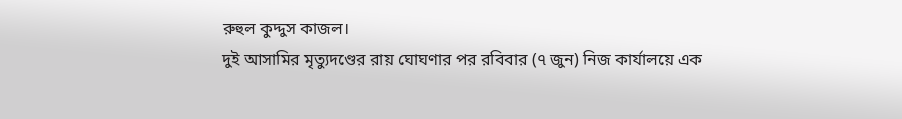রুহুল কুদ্দুস কাজল।
দুই আসামির মৃত্যুদণ্ডের রায় ঘোঘণার পর রবিবার (৭ জুন) নিজ কার্যালয়ে এক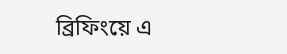ব্রিফিংয়ে এ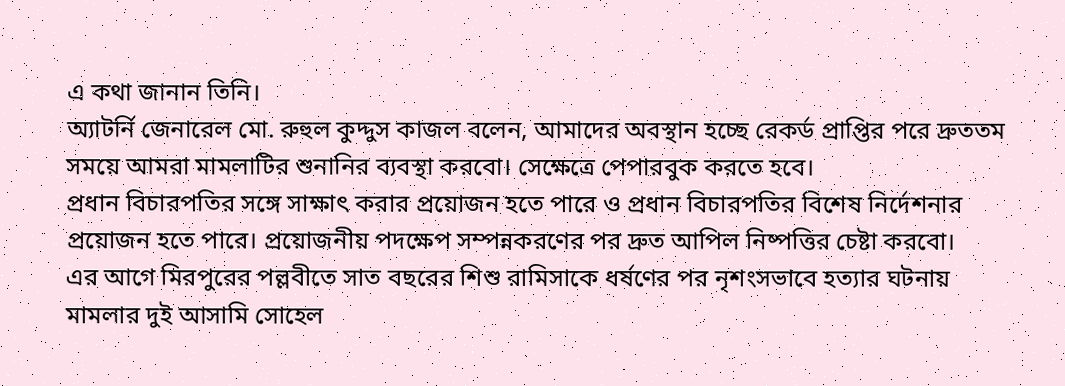এ কথা জানান তিনি।
অ্যাটর্নি জেনারেল মো. রুহুল কুদ্দুস কাজল বলেন, আমাদের অবস্থান হচ্ছে রেকর্ড প্রাপ্তির পরে দ্রুততম সময়ে আমরা মামলাটির শুনানির ব্যবস্থা করবো। সেক্ষেত্রে পেপারবুক করতে হবে।
প্রধান বিচারপতির সঙ্গে সাক্ষাৎ করার প্রয়োজন হতে পারে ও প্রধান বিচারপতির বিশেষ নির্দেশনার প্রয়োজন হতে পারে। প্রয়োজনীয় পদক্ষেপ সম্পন্নকরণের পর দ্রুত আপিল নিষ্পত্তির চেষ্টা করবো।
এর আগে মিরপুরের পল্লবীতে সাত বছরের শিশু রামিসাকে ধর্ষণের পর নৃশংসভাবে হত্যার ঘটনায় মামলার দুই আসামি সোহেল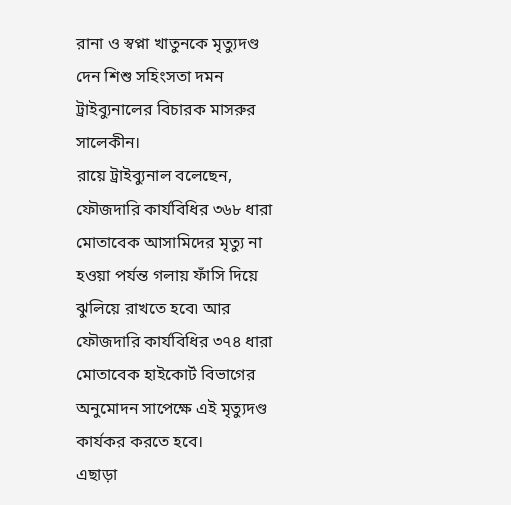রানা ও স্বপ্না খাতুনকে মৃত্যুদণ্ড দেন শিশু সহিংসতা দমন ট্রাইব্যুনালের বিচারক মাসরুর সালেকীন।
রায়ে ট্রাইব্যুনাল বলেছেন, ফৌজদারি কার্যবিধির ৩৬৮ ধারা মোতাবেক আসামিদের মৃত্যু না হওয়া পর্যন্ত গলায় ফাঁসি দিয়ে ঝুলিয়ে রাখতে হবে৷ আর ফৌজদারি কার্যবিধির ৩৭৪ ধারা মোতাবেক হাইকোর্ট বিভাগের অনুমোদন সাপেক্ষে এই মৃত্যুদণ্ড কার্যকর করতে হবে।
এছাড়া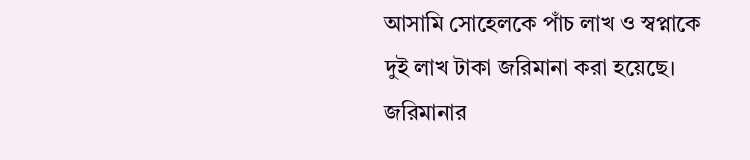আসামি সোহেলকে পাঁচ লাখ ও স্বপ্নাকে দুই লাখ টাকা জরিমানা করা হয়েছে। জরিমানার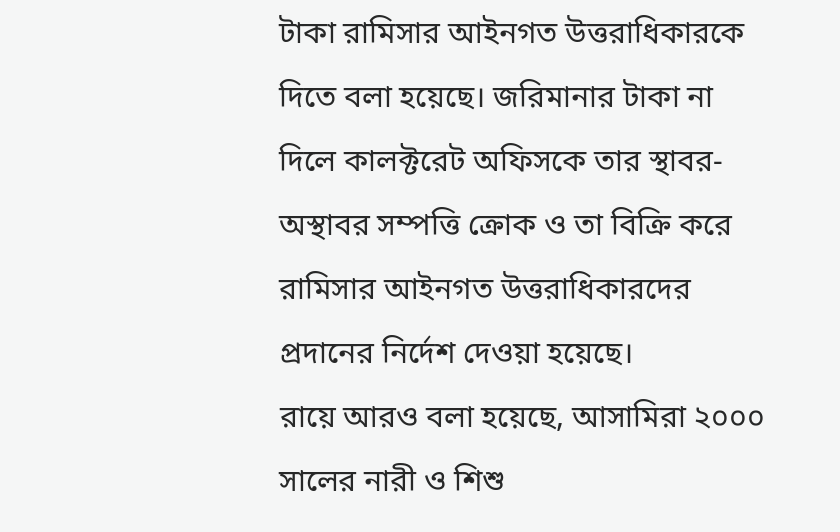টাকা রামিসার আইনগত উত্তরাধিকারকে দিতে বলা হয়েছে। জরিমানার টাকা না দিলে কালক্টরেট অফিসকে তার স্থাবর-অস্থাবর সম্পত্তি ক্রোক ও তা বিক্রি করে রামিসার আইনগত উত্তরাধিকারদের প্রদানের নির্দেশ দেওয়া হয়েছে।
রায়ে আরও বলা হয়েছে, আসামিরা ২০০০ সালের নারী ও শিশু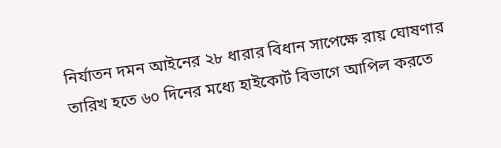নির্যাতন দমন আইনের ২৮ ধারার বিধান সাপেক্ষে রায় ঘোষণার তারিখ হতে ৬০ দিনের মধ্যে হাইকোর্ট বিভাগে আপিল করতে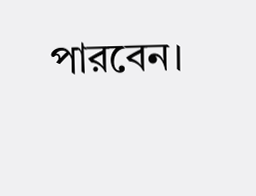পারবেন।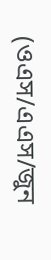(ওএস/এএস/জুন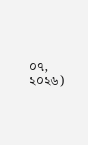০৭, ২০২৬)